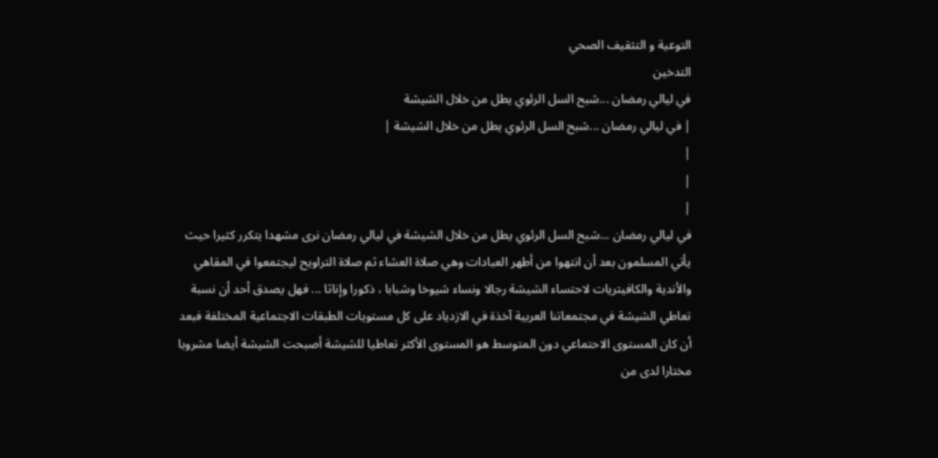التوعية و التثقيف الصحي
التدخين
في ليالي رمضان ...شبح السل الرئوي يطل من خلال الشيشة
| في ليالي رمضان ...شبح السل الرئوي يطل من خلال الشيشة |
|
|
|
في ليالي رمضان ...شبح السل الرئوي يطل من خلال الشيشة في ليالي رمضان نرى مشهدا يتكرر كثيرا حيث يأتي المسلمون بعد أن انتهوا من أطهر العبادات وهي صلاة العشاء ثم صلاة التراويح ليجتمعوا في المقاهي والأندية والكافيتريات لاحتساء الشيشة رجالا ونساء شيوخا وشبابا ، ذكورا وإناثا ... فهل يصدق أحد أن نسبة تعاطي الشيشة في مجتمعاتنا العربية آخذة في الازدياد على كل مستويات الطبقات الاجتماعية المختلفة فبعد أن كان المستوى الاحتماعي دون المتوسط هو المستوى الأكثر تعاطيا للشيشة أصبحت الشيشة أيضا مشروبا مختارا لدى من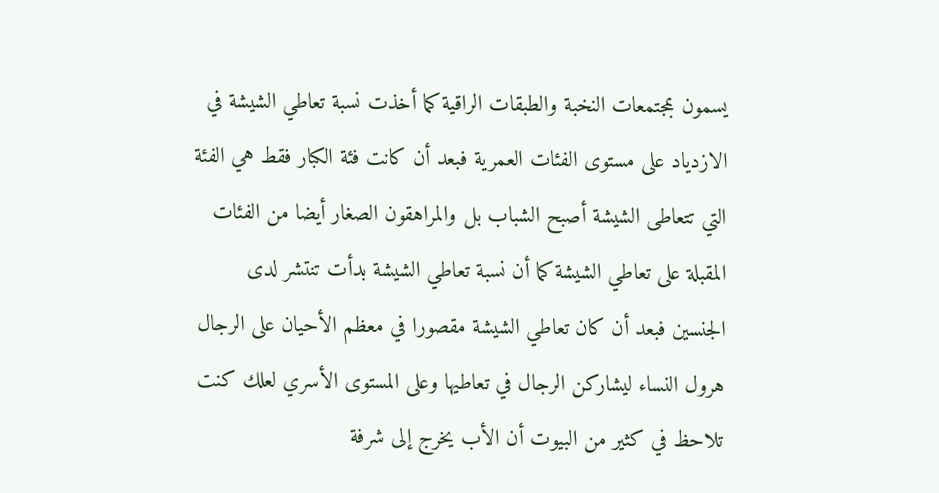يسمون بمجتمعات النخبة والطبقات الراقية كما أخذت نسبة تعاطي الشيشة في الازدياد على مستوى الفئات العمرية فبعد أن كانت فئة الكبار فقط هي الفئة التي تتعاطى الشيشة أصبح الشباب بل والمراهقون الصغار أيضا من الفئات المقبلة على تعاطي الشيشة كما أن نسبة تعاطي الشيشة بدأت تنتشر لدى الجنسين فبعد أن كان تعاطي الشيشة مقصورا في معظم الأحيان على الرجال هرول النساء ليشاركن الرجال في تعاطيها وعلى المستوى الأسري لعلك كنت تلاحظ في كثير من البيوت أن الأب يخرج إلى شرفة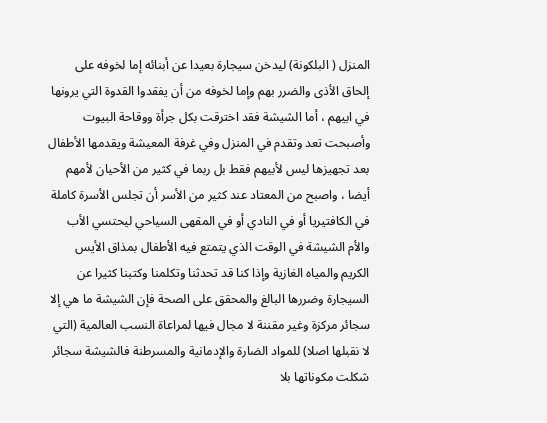المنزل ( البلكونة) ليدخن سيجارة بعيدا عن أبنائه إما لخوفه على إلحاق الأذى والضرر بهم وإما لخوفه من أن يفقدوا القدوة التي يرونها في ابيهم ، أما الشيشة فقد اخترقت بكل جرأة ووقاحة البيوت وأصبحت تعد وتقدم في المنزل وفي غرفة المعيشة ويقدمها الأطفال بعد تجهيزها ليس لأبيهم فقط بل ربما في كثير من الأحيان لأمهم أيضا ، واصبح من المعتاد عند كثير من الأسر أن تجلس الأسرة كاملة في الكافتيريا أو في النادي أو في المقهى السياحي ليحتسي الأب والأم الشيشة في الوقت الذي يتمتع فيه الأطفال بمذاق الأيس الكريم والمياه الغازية وإذا كنا قد تحدثنا وتكلمنا وكتبنا كثيرا عن السيجارة وضررها البالغ والمحقق على الصحة فإن الشيشة ما هي إلا سجائر مركزة وغير مقننة لا مجال فيها لمراعاة النسب العالمية (التي لا نقبلها اصلا) للمواد الضارة والإدمانية والمسرطنة فالشيشة سجائر شكلت مكوناتها بلا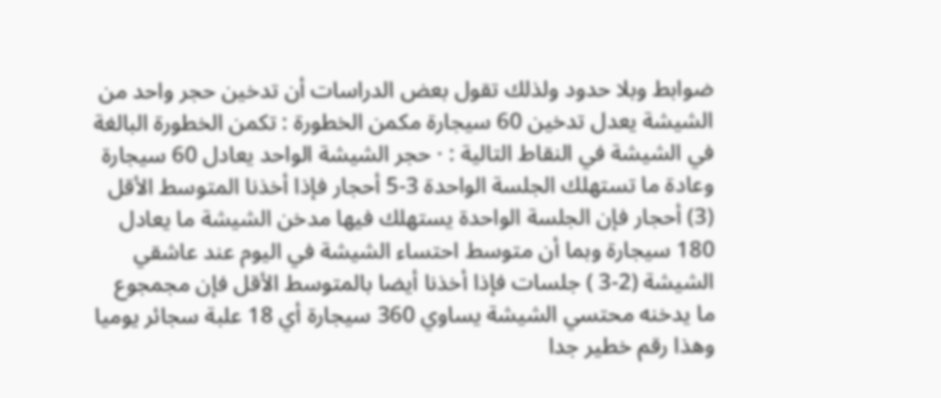ضوابط وبلا حدود ولذلك تقول بعض الدراسات أن تدخين حجر واحد من الشيشة يعدل تدخين 60 سيجارة مكمن الخطورة : تكمن الخطورة البالغة في الشيشة في النقاط التالية : · حجر الشيشة الواحد يعادل 60 سيجارة وعادة ما تستهلك الجلسة الواحدة 3-5 أحجار فإذا أخذنا المتوسط الأقل (3) أحجار فإن الجلسة الواحدة يستهلك فيها مدخن الشيشة ما يعادل 180 سيجارة وبما أن متوسط احتساء الشيشة في اليوم عند عاشقي الشيشة (2-3 ) جلسات فإذا أخذنا أيضا بالمتوسط الأقل فإن مجمجوع ما يدخنه محتسي الشيشة يساوي 360 سيجارة أي 18 علبة سجائر يوميا وهذا رقم خطير جدا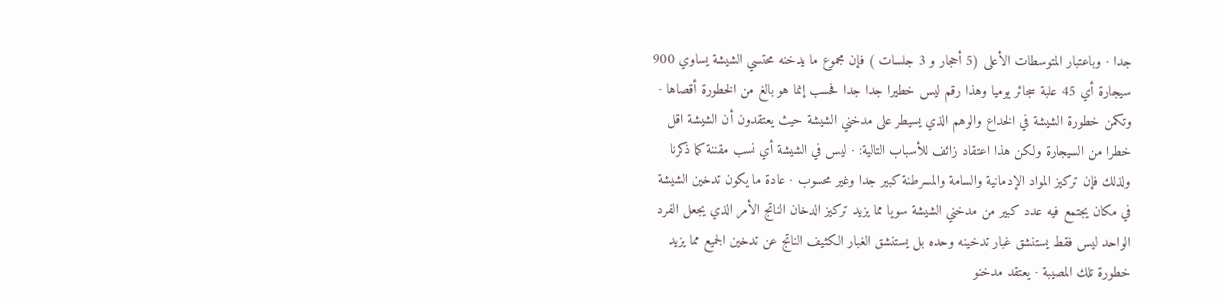جدا · وباعتبار المتوسطات الأعلى (5 أحجار و 3 جلسات ) فإن مجموع ما يدخنه محتسي الشيشة يساوي 900 سيجارة أي 45 علبة سجائر يوميا وهذا رقم ليس خطيرا جدا جدا فحسب إنما هو بالغ من الخطورة أقصاها · وتكمن خطورة الشيشة في الخداع والوهم الذي يسيطر على مدخني الشيشة حيث يعتقدون أن الشيشة اقل خطرا من السيجارة ولكن هذا اعتقاد زائف للأسباب التالية: · ليس في الشيشة أي نسب مقننة كما ذكرنا ولذلك فإن تركيز المواد الإدمانية والسامة والمسرطنة كبير جدا وغير محسوب · عادة ما يكون تدخين الشيشة في مكان يجتمع فيه عدد كبير من مدخني الشيشة سويا مما يزيد تركيز الدخان الناتج الأمر الذي يجعل الفرد الواحد ليس فقط يستنشق غبار تدخينه وحده بل يستنشق الغبار الكثيف الناتج عن تدخين الجميع مما يزيد خطورة تلك المصيبة · يعتقد مدخنو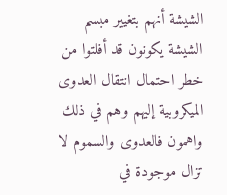الشيشة أنهم بتغيير مبسم الشيشة يكونون قد أفلتوا من خطر احتمال انتقال العدوى الميكروبية إليهم وهم في ذلك واهمون فالعدوى والسموم لا تزال موجودة في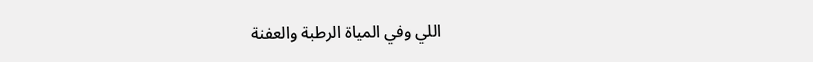اللي وفي المياة الرطبة والعفنة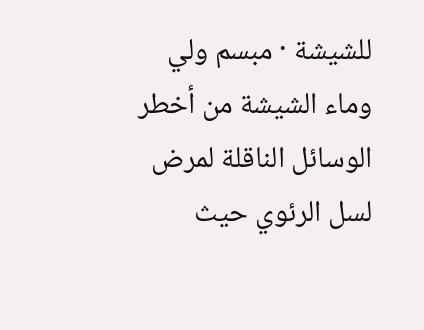للشيشة · مبسم ولي وماء الشيشة من أخطر الوسائل الناقلة لمرض لسل الرئوي حيث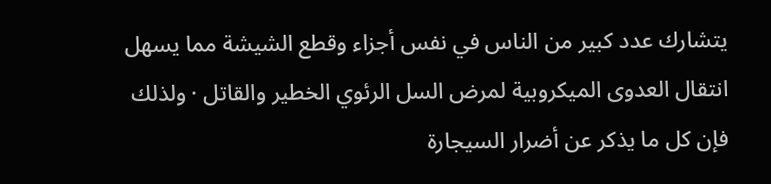يتشارك عدد كبير من الناس في نفس أجزاء وقطع الشيشة مما يسهل انتقال العدوى الميكروبية لمرض السل الرئوي الخطير والقاتل · ولذلك فإن كل ما يذكر عن أضرار السيجارة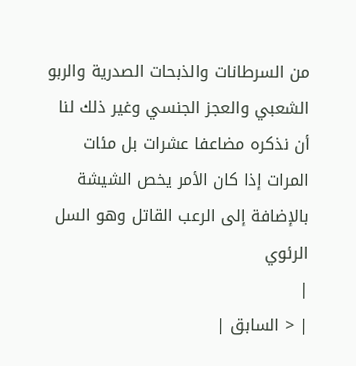من السرطانات والذبحات الصدرية والربو الشعبي والعجز الجنسي وغير ذلك لنا أن نذكره مضاعفا عشرات بل مئات المرات إذا كان الأمر يخص الشيشة بالإضافة إلى الرعب القاتل وهو السل الرئوي
|
| < السابق |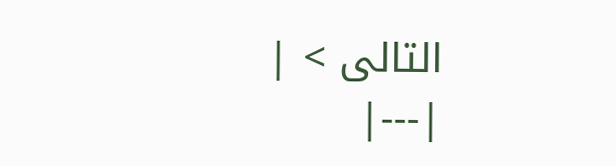التالى > |
|---|